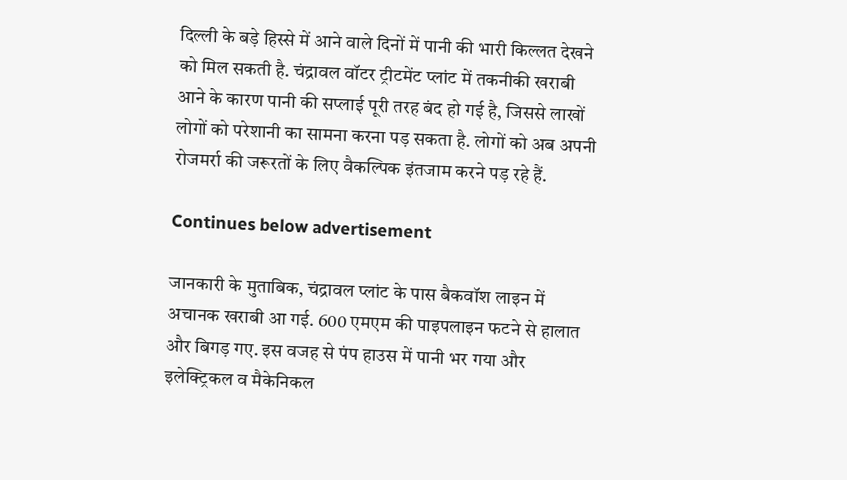दिल्ली के बड़े हिस्से में आने वाले दिनों में पानी की भारी किल्लत देखने को मिल सकती है. चंद्रावल वॉटर ट्रीटमेंट प्लांट में तकनीकी खराबी आने के कारण पानी की सप्लाई पूरी तरह बंद हो गई है, जिससे लाखों लोगों को परेशानी का सामना करना पड़ सकता है. लोगों को अब अपनी रोजमर्रा की जरूरतों के लिए वैकल्पिक इंतजाम करने पड़ रहे हैं.

Continues below advertisement

जानकारी के मुताबिक, चंद्रावल प्लांट के पास बैकवॉश लाइन में अचानक खराबी आ गई. 600 एमएम की पाइपलाइन फटने से हालात और बिगड़ गए. इस वजह से पंप हाउस में पानी भर गया और इलेक्ट्रिकल व मैकेनिकल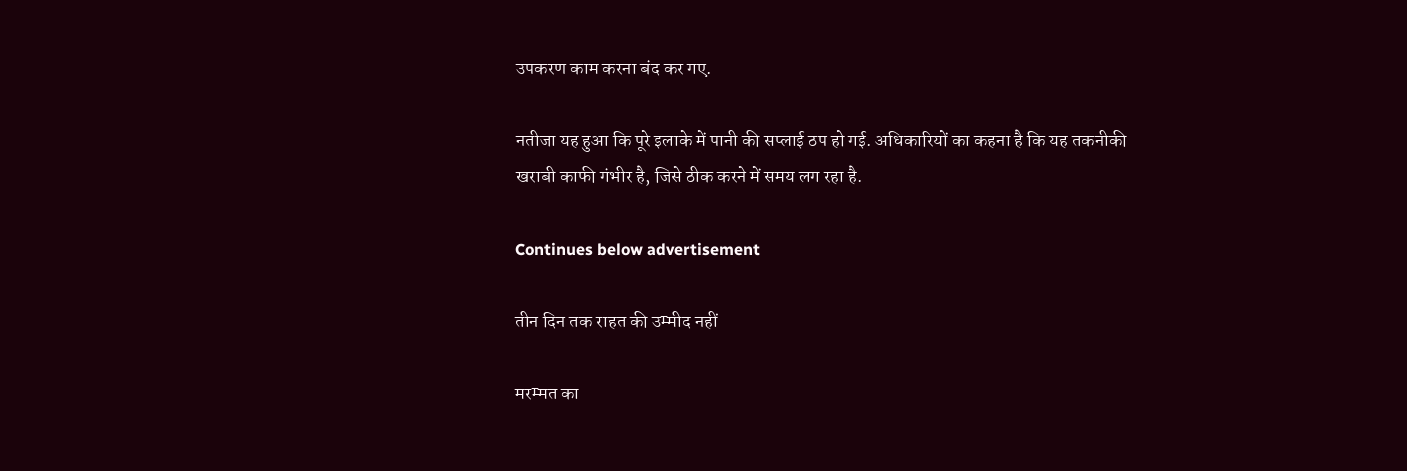उपकरण काम करना बंद कर गए.

नतीजा यह हुआ कि पूरे इलाके में पानी की सप्लाई ठप हो गई. अधिकारियों का कहना है कि यह तकनीकी खराबी काफी गंभीर है, जिसे ठीक करने में समय लग रहा है.

Continues below advertisement

तीन दिन तक राहत की उम्मीद नहीं

मरम्मत का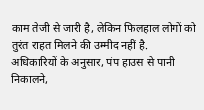काम तेजी से जारी है, लेकिन फिलहाल लोगों को तुरंत राहत मिलने की उम्मीद नहीं है. अधिकारियों के अनुसार, पंप हाउस से पानी निकालने,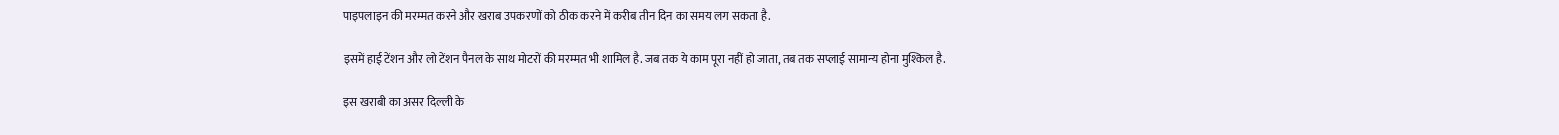पाइपलाइन की मरम्मत करने और खराब उपकरणों को ठीक करने में करीब तीन दिन का समय लग सकता है.

इसमें हाई टेंशन और लो टेंशन पैनल के साथ मोटरों की मरम्मत भी शामिल है. जब तक ये काम पूरा नहीं हो जाता, तब तक सप्लाई सामान्य होना मुश्किल है.

इस खराबी का असर दिल्ली के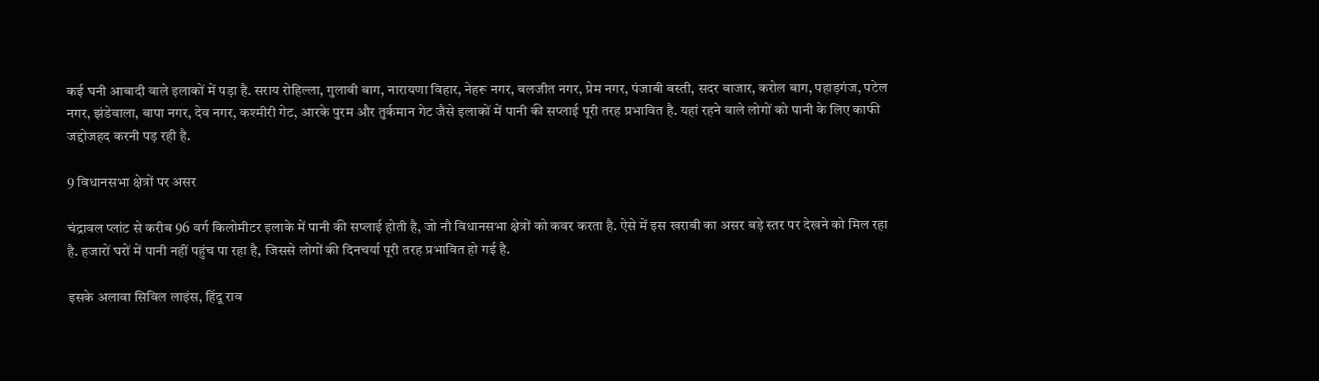कई घनी आबादी वाले इलाकों में पड़ा है. सराय रोहिल्ला, गुलाबी बाग, नारायणा विहार, नेहरू नगर, बलजीत नगर, प्रेम नगर, पंजाबी बस्ती, सदर बाजार, करोल बाग, पहाड़गंज, पटेल नगर, झंडेवाला, बापा नगर, देव नगर, कश्मीरी गेट, आरके पुरम और तुर्कमान गेट जैसे इलाकों में पानी की सप्लाई पूरी तरह प्रभावित है. यहां रहने वाले लोगों को पानी के लिए काफी जद्दोजहद करनी पड़ रही है.

9 विधानसभा क्षेत्रों पर असर

चंद्रावल प्लांट से करीब 96 वर्ग किलोमीटर इलाके में पानी की सप्लाई होती है, जो नौ विधानसभा क्षेत्रों को कवर करता है. ऐसे में इस खराबी का असर बड़े स्तर पर देखने को मिल रहा है. हजारों घरों में पानी नहीं पहुंच पा रहा है, जिससे लोगों की दिनचर्या पूरी तरह प्रभावित हो गई है.

इसके अलावा सिविल लाइंस, हिंदू राव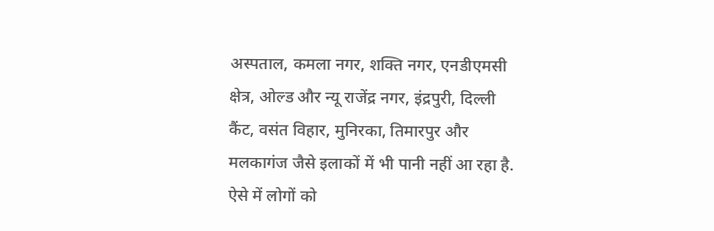अस्पताल, कमला नगर, शक्ति नगर, एनडीएमसी क्षेत्र, ओल्ड और न्यू राजेंद्र नगर, इंद्रपुरी, दिल्ली कैंट, वसंत विहार, मुनिरका, तिमारपुर और मलकागंज जैसे इलाकों में भी पानी नहीं आ रहा है. ऐसे में लोगों को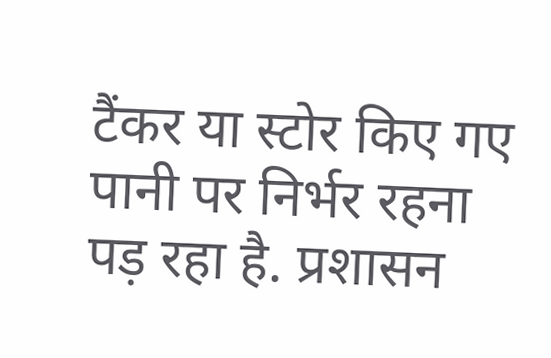टैंकर या स्टोर किए गए पानी पर निर्भर रहना पड़ रहा है. प्रशासन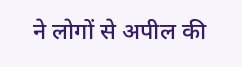ने लोगों से अपील की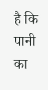है कि पानी का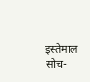इस्तेमाल सोच-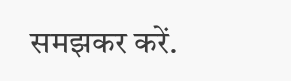समझकर करें.